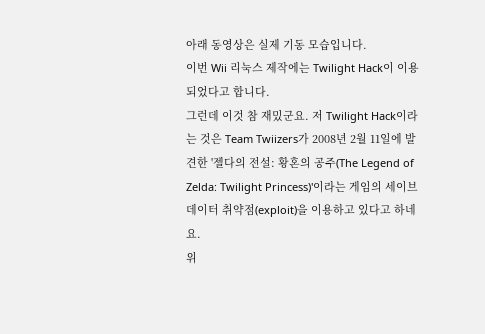아래 동영상은 실제 기동 모습입니다.
이번 Wii 리눅스 제작에는 Twilight Hack이 이용되었다고 합니다.
그런데 이것 참 재밌군요. 저 Twilight Hack이라는 것은 Team Twiizers가 2008년 2월 11일에 발견한 '젤다의 전설: 황혼의 공주(The Legend of Zelda: Twilight Princess)'이라는 게임의 세이브 데이터 취약점(exploit)을 이용하고 있다고 하네요.
위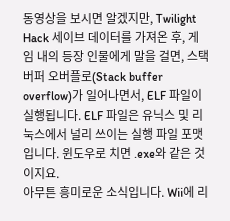동영상을 보시면 알겠지만, Twilight Hack 세이브 데이터를 가져온 후, 게임 내의 등장 인물에게 말을 걸면, 스택 버퍼 오버플로(Stack buffer overflow)가 일어나면서, ELF 파일이 실행됩니다. ELF 파일은 유닉스 및 리눅스에서 널리 쓰이는 실행 파일 포맷입니다. 윈도우로 치면 .exe와 같은 것이지요.
아무튼 흥미로운 소식입니다. Wii에 리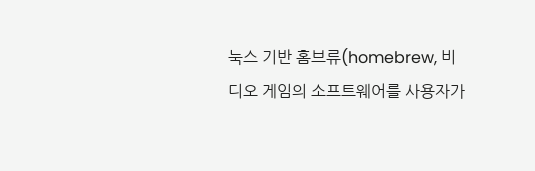눅스 기반 홈브류(homebrew, 비디오 게임의 소프트웨어를 사용자가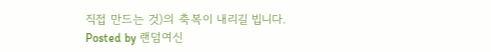직접 만드는 것)의 축복이 내리길 빕니다.
Posted by 랜덤여신